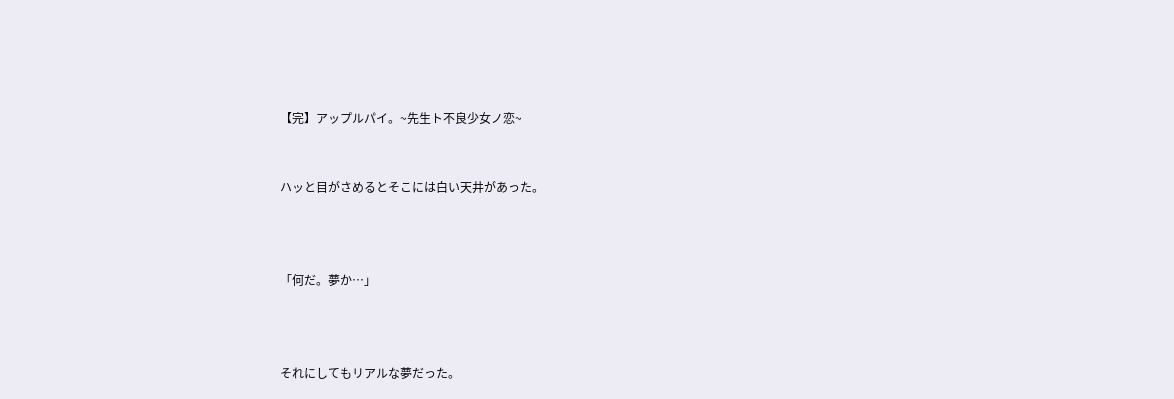【完】アップルパイ。~先生ト不良少女ノ恋~


ハッと目がさめるとそこには白い天井があった。



「何だ。夢か…」



それにしてもリアルな夢だった。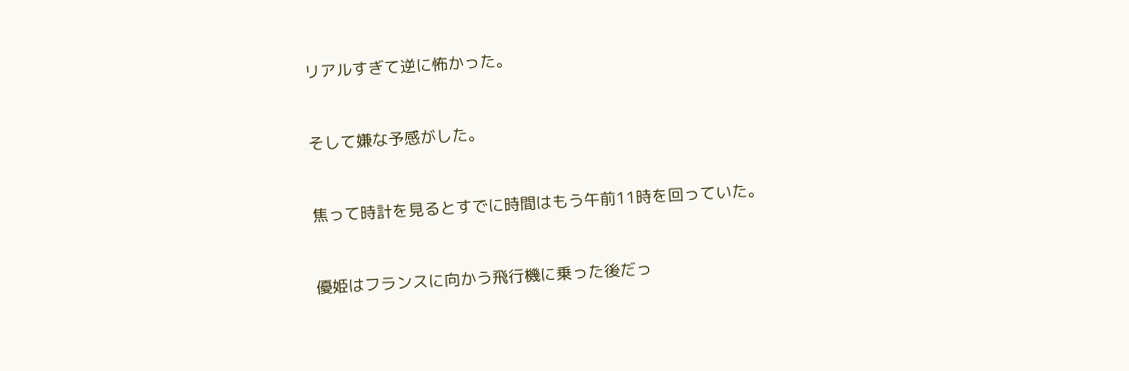リアルすぎて逆に怖かった。



そして嫌な予感がした。



焦って時計を見るとすでに時間はもう午前11時を回っていた。



優姫はフランスに向かう飛行機に乗った後だっ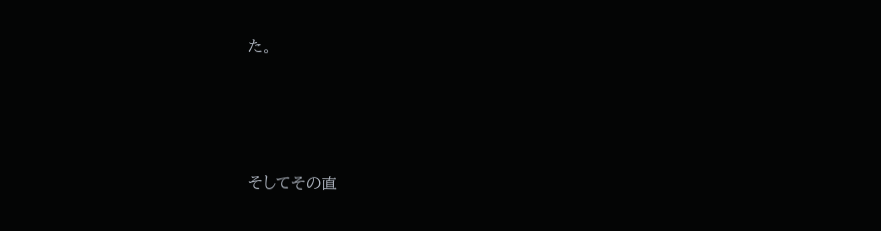た。




そしてその直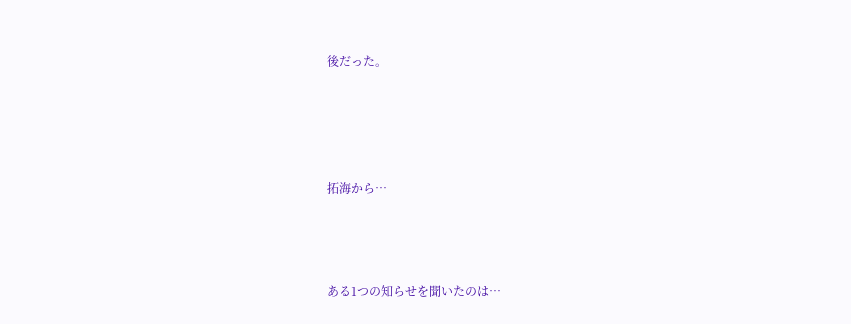後だった。




拓海から…



ある1つの知らせを聞いたのは…